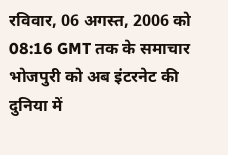रविवार, 06 अगस्त, 2006 को 08:16 GMT तक के समाचार
भोजपुरी को अब इंटरनेट की दुनिया में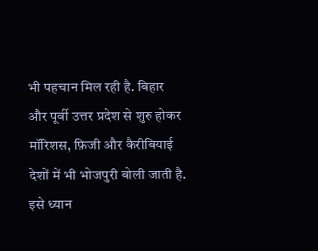भी पहचान मिल रही है. बिहार और पूर्वी उत्तर प्रदेश से शुरु होकर मॉरिशस, फ़िजी और कैरीबियाई देशों में भी भोजपुरी बोली जाती है.
इसे ध्यान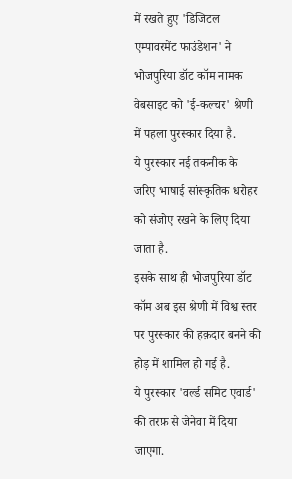में रखते हुए 'डिजिटल एम्पावरमेंट फाउंडेशन' ने भोजपुरिया डॉट कॉम नामक वेबसाइट को 'ई-कल्चर' श्रेणी में पहला पुरस्कार दिया है.
ये पुरस्कार नई तकनीक के जरिए भाषाई सांस्कृतिक धरोहर को संजोए रखने के लिए दिया जाता है.
इसके साथ ही भोजपुरिया डॉट कॉम अब इस श्रेणी में विश्व स्तर पर पुरस्कार की हक़दार बनने की होड़ में शामिल हो गई है.
ये पुरस्कार 'वर्ल्ड समिट एवार्ड' की तरफ़ से जेनेवा में दिया जाएगा.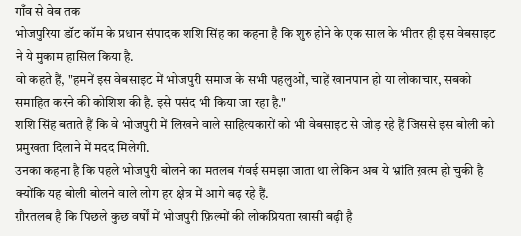गाँव से वेब तक
भोजपुरिया डॉट कॉम के प्रधान संपादक शशि सिंह का कहना है कि शुरु होने के एक साल के भीतर ही इस वेबसाइट ने ये मुकाम हासिल किया है.
वो कहते हैं, "हमनें इस वेबसाइट में भोजपुरी समाज के सभी पहलुओं, चाहें खानपान हो या लोकाचार, सबको समाहित करने की कोशिश की है. इसे पसंद भी किया जा रहा है."
शशि सिंह बताते हैं कि वे भोजपुरी में लिखने वाले साहित्यकारों को भी वेबसाइट से जोड़ रहे हैं जिससे इस बोली को प्रमुखता दिलाने में मदद मिलेगी.
उनका कहना है कि पहले भोजपुरी बोलने का मतलब गंवई समझा जाता था लेकिन अब ये भ्रांति ख़त्म हो चुकी है क्योंकि यह बोली बोलने वाले लोग हर क्षेत्र में आगे बढ़ रहे हैं.
ग़ौरतलब है कि पिछले कुछ वर्षों में भोजपुरी फ़िल्मों की लोकप्रियता खासी बढ़ी है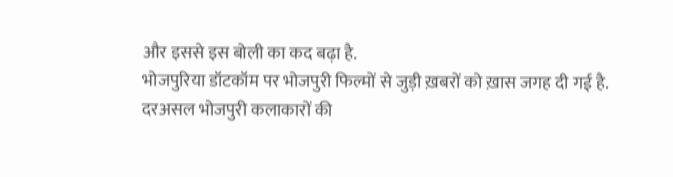और इससे इस बोली का कद बढ़ा है.
भोजपुरिया डॉटकॉम पर भोजपुरी फिल्मों से जुड़ी ख़बरों को ख़ास जगह दी गई है.
दरअसल भोजपुरी कलाकारों की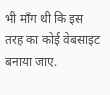भी माँग थी कि इस तरह का कोई वेबसाइट बनाया जाए.